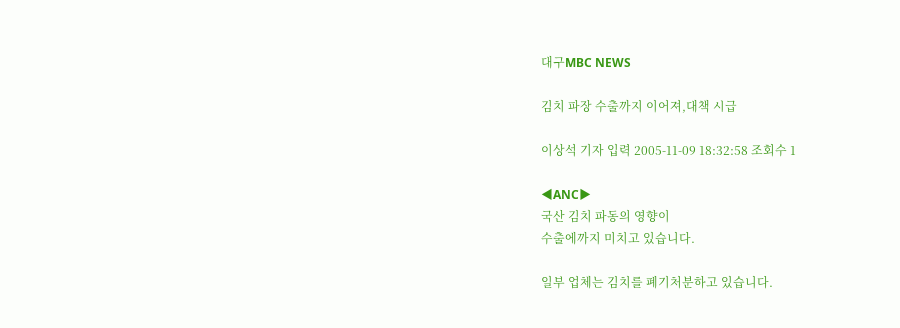대구MBC NEWS

김치 파장 수출까지 이어져,대책 시급

이상석 기자 입력 2005-11-09 18:32:58 조회수 1

◀ANC▶
국산 김치 파동의 영향이
수출에까지 미치고 있습니다.

일부 업체는 김치를 폐기처분하고 있습니다.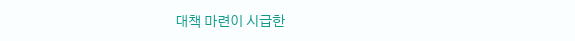대책 마련이 시급한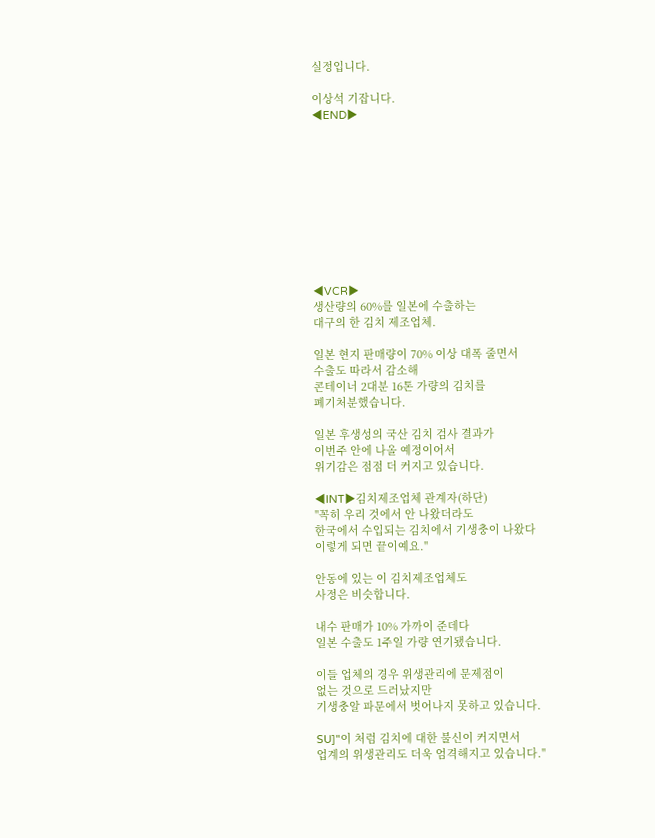실정입니다.

이상석 기잡니다.
◀END▶










◀VCR▶
생산량의 60%를 일본에 수출하는
대구의 한 김치 제조업체.

일본 현지 판매량이 70% 이상 대폭 줄면서
수출도 따라서 감소해
콘테이너 2대분 16톤 가량의 김치를
폐기처분했습니다.

일본 후생성의 국산 김치 검사 결과가
이번주 안에 나올 예정이어서
위기감은 점점 더 커지고 있습니다.

◀INT▶김치제조업체 관계자(하단)
"꼭히 우리 것에서 안 나왔더라도
한국에서 수입되는 김치에서 기생충이 나왔다
이렇게 되면 끝이예요."

안동에 있는 이 김치제조업체도
사정은 비슷합니다.

내수 판매가 10% 가까이 준데다
일본 수출도 1주일 가량 연기됐습니다.

이들 업체의 경우 위생관리에 문제점이
없는 것으로 드러났지만
기생충알 파문에서 벗어나지 못하고 있습니다.

SU]"이 처럼 김치에 대한 불신이 커지면서
업계의 위생관리도 더욱 엄격해지고 있습니다."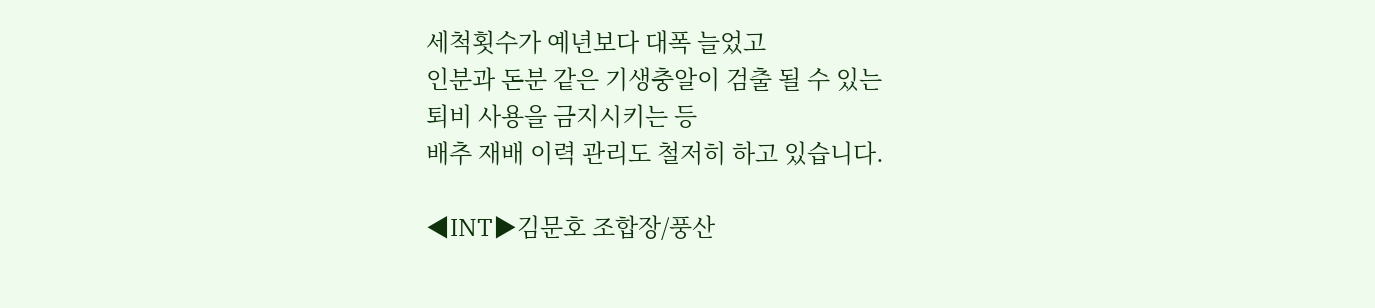세척횟수가 예년보다 대폭 늘었고
인분과 돈분 같은 기생충알이 검출 될 수 있는
퇴비 사용을 금지시키는 등
배추 재배 이력 관리도 철저히 하고 있습니다.

◀INT▶김문호 조합장/풍산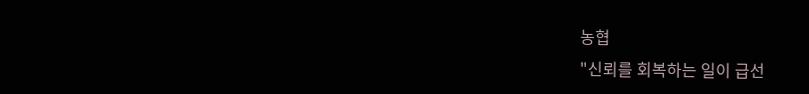농협
"신뢰를 회복하는 일이 급선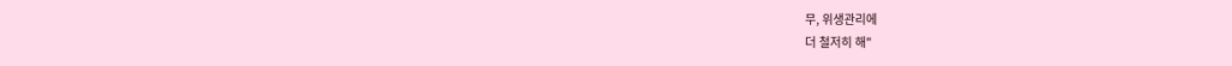무, 위생관리에
더 철저히 해"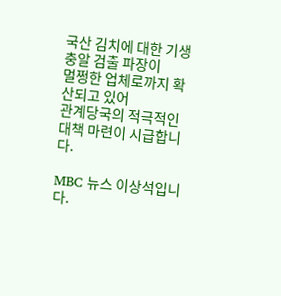국산 김치에 대한 기생충알 검출 파장이
멀쩡한 업체로까지 확산되고 있어
관계당국의 적극적인 대책 마련이 시급합니다.

MBC 뉴스 이상석입니다.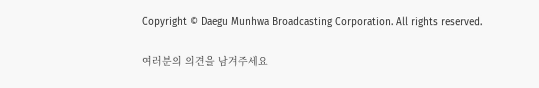Copyright © Daegu Munhwa Broadcasting Corporation. All rights reserved.

여러분의 의견을 남겨주세요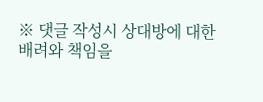※ 댓글 작성시 상대방에 대한 배려와 책임을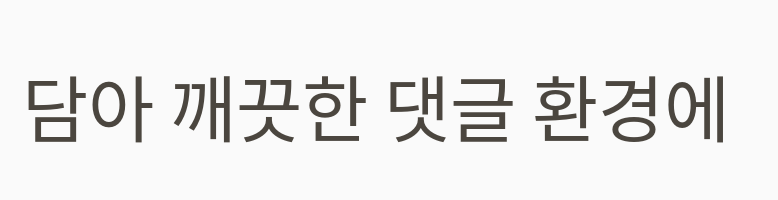담아 깨끗한 댓글 환경에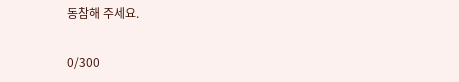동참해 주세요.

0/300